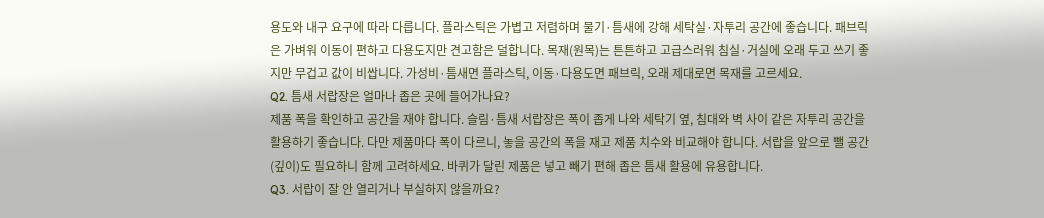용도와 내구 요구에 따라 다릅니다. 플라스틱은 가볍고 저렴하며 물기·틈새에 강해 세탁실·자투리 공간에 좋습니다. 패브릭은 가벼워 이동이 편하고 다용도지만 견고함은 덜합니다. 목재(원목)는 튼튼하고 고급스러워 침실·거실에 오래 두고 쓰기 좋지만 무겁고 값이 비쌉니다. 가성비·틈새면 플라스틱, 이동·다용도면 패브릭, 오래 제대로면 목재를 고르세요.
Q2. 틈새 서랍장은 얼마나 좁은 곳에 들어가나요?
제품 폭을 확인하고 공간을 재야 합니다. 슬림·틈새 서랍장은 폭이 좁게 나와 세탁기 옆, 침대와 벽 사이 같은 자투리 공간을 활용하기 좋습니다. 다만 제품마다 폭이 다르니, 놓을 공간의 폭을 재고 제품 치수와 비교해야 합니다. 서랍을 앞으로 뺄 공간(깊이)도 필요하니 함께 고려하세요. 바퀴가 달린 제품은 넣고 빼기 편해 좁은 틈새 활용에 유용합니다.
Q3. 서랍이 잘 안 열리거나 부실하지 않을까요?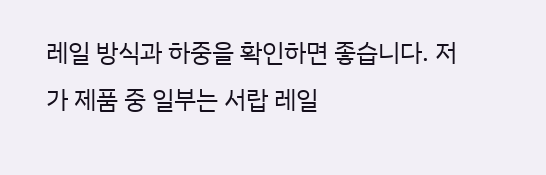레일 방식과 하중을 확인하면 좋습니다. 저가 제품 중 일부는 서랍 레일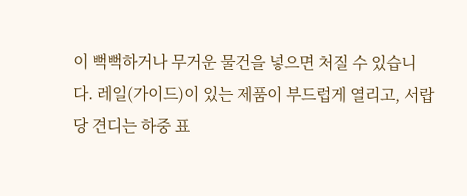이 뻑뻑하거나 무거운 물건을 넣으면 처질 수 있습니다. 레일(가이드)이 있는 제품이 부드럽게 열리고, 서랍당 견디는 하중 표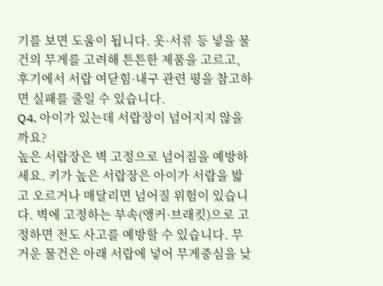기를 보면 도움이 됩니다. 옷·서류 등 넣을 물건의 무게를 고려해 튼튼한 제품을 고르고, 후기에서 서랍 여닫힘·내구 관련 평을 참고하면 실패를 줄일 수 있습니다.
Q4. 아이가 있는데 서랍장이 넘어지지 않을까요?
높은 서랍장은 벽 고정으로 넘어짐을 예방하세요. 키가 높은 서랍장은 아이가 서랍을 밟고 오르거나 매달리면 넘어질 위험이 있습니다. 벽에 고정하는 부속(앵커·브래킷)으로 고정하면 전도 사고를 예방할 수 있습니다. 무거운 물건은 아래 서랍에 넣어 무게중심을 낮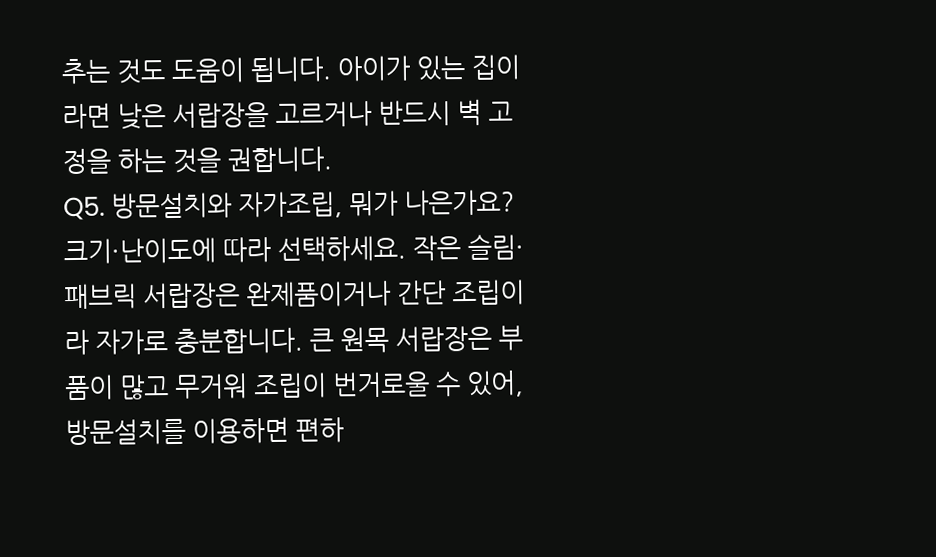추는 것도 도움이 됩니다. 아이가 있는 집이라면 낮은 서랍장을 고르거나 반드시 벽 고정을 하는 것을 권합니다.
Q5. 방문설치와 자가조립, 뭐가 나은가요?
크기·난이도에 따라 선택하세요. 작은 슬림·패브릭 서랍장은 완제품이거나 간단 조립이라 자가로 충분합니다. 큰 원목 서랍장은 부품이 많고 무거워 조립이 번거로울 수 있어, 방문설치를 이용하면 편하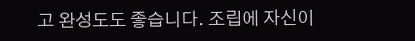고 완성도도 좋습니다. 조립에 자신이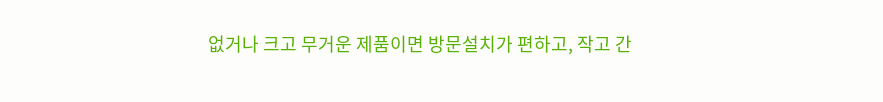없거나 크고 무거운 제품이면 방문설치가 편하고, 작고 간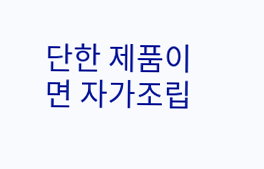단한 제품이면 자가조립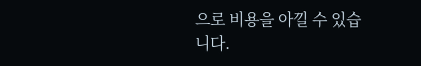으로 비용을 아낄 수 있습니다.